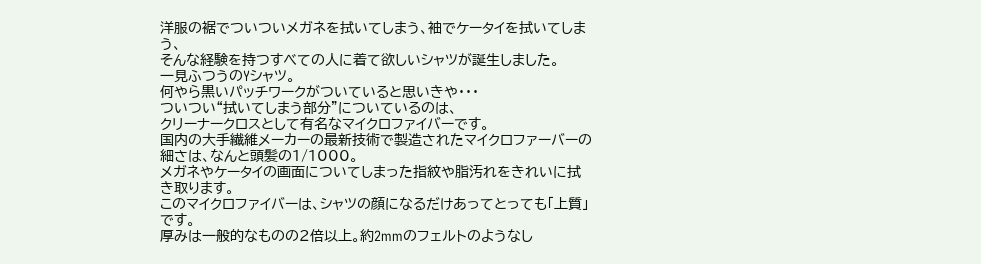洋服の裾でついついメガネを拭いてしまう、袖でケータイを拭いてしまう、
そんな経験を持つすべての人に着て欲しいシャツが誕生しました。
一見ふつうのYシャツ。
何やら黒いパッチワークがついていると思いきや・・・
ついつい“拭いてしまう部分”についているのは、
クリーナークロスとして有名なマイクロファイバーです。
国内の大手繊維メーカーの最新技術で製造されたマイクロファーバーの細さは、なんと頭髪の1/1000。
メガネやケータイの画面についてしまった指紋や脂汚れをきれいに拭き取ります。
このマイクロファイバーは、シャツの顔になるだけあってとっても「上質」です。
厚みは一般的なものの2倍以上。約2mmのフェルトのようなし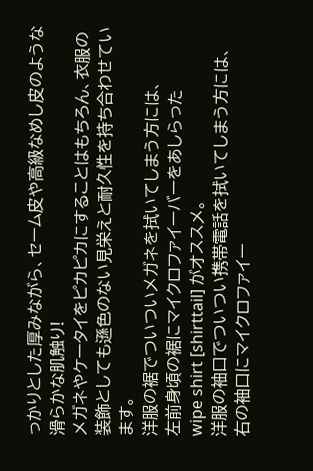っかりとした厚みながら、セーム皮や高級なめし皮のような滑らかな肌触り!
メガネやケータイをピカピカにすることはもちろん、衣服の装飾としても遜色のない見栄えと耐久性を持ち合わせています。
洋服の裾でついついメガネを拭いてしまう方には、
左前身頃の裾にマイクロファイーバーをあしらった
wipe shirt [shirttail] がオススメ。
洋服の袖口でついつい携帯電話を拭いてしまう方には、
右の袖口にマイクロファイー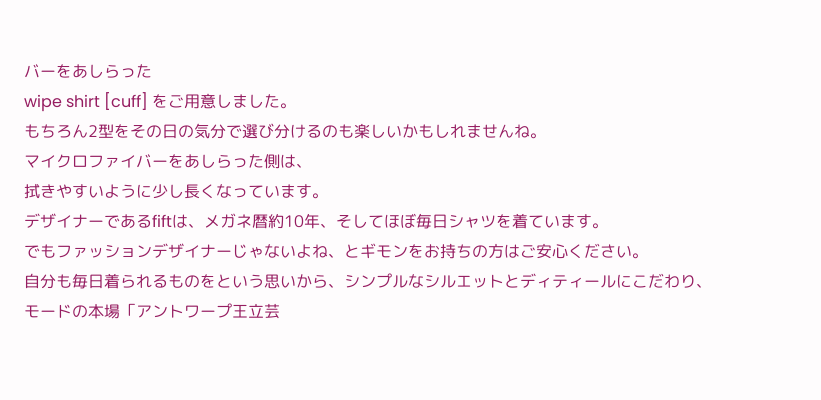バーをあしらった
wipe shirt [cuff] をご用意しました。
もちろん2型をその日の気分で選び分けるのも楽しいかもしれませんね。
マイクロファイバーをあしらった側は、
拭きやすいように少し長くなっています。
デザイナーであるfiftは、メガネ暦約10年、そしてほぼ毎日シャツを着ています。
でもファッションデザイナーじゃないよね、とギモンをお持ちの方はご安心ください。
自分も毎日着られるものをという思いから、シンプルなシルエットとディティールにこだわり、モードの本場「アントワープ王立芸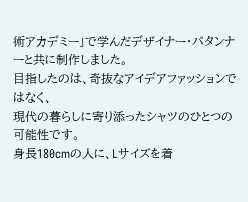術アカデミー」で学んだデザイナー・パタンナーと共に制作しました。
目指したのは、奇抜なアイデアファッションではなく、
現代の暮らしに寄り添ったシャツのひとつの可能性です。
身長180cmの人に、Lサイズを着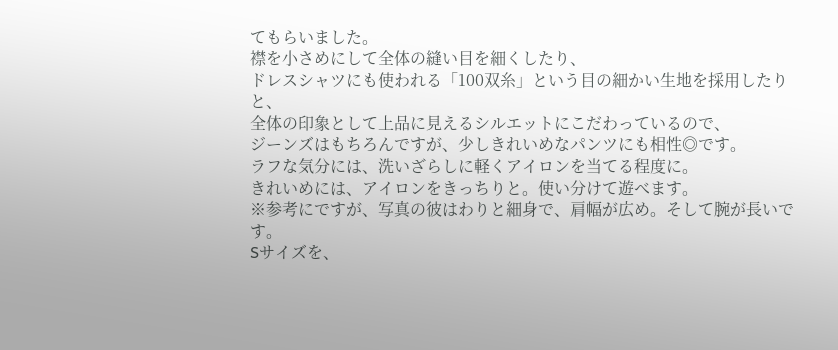てもらいました。
襟を小さめにして全体の縫い目を細くしたり、
ドレスシャツにも使われる「100双糸」という目の細かい生地を採用したりと、
全体の印象として上品に見えるシルエットにこだわっているので、
ジーンズはもちろんですが、少しきれいめなパンツにも相性◎です。
ラフな気分には、洗いざらしに軽くアイロンを当てる程度に。
きれいめには、アイロンをきっちりと。使い分けて遊べます。
※参考にですが、写真の彼はわりと細身で、肩幅が広め。そして腕が長いです。
Sサイズを、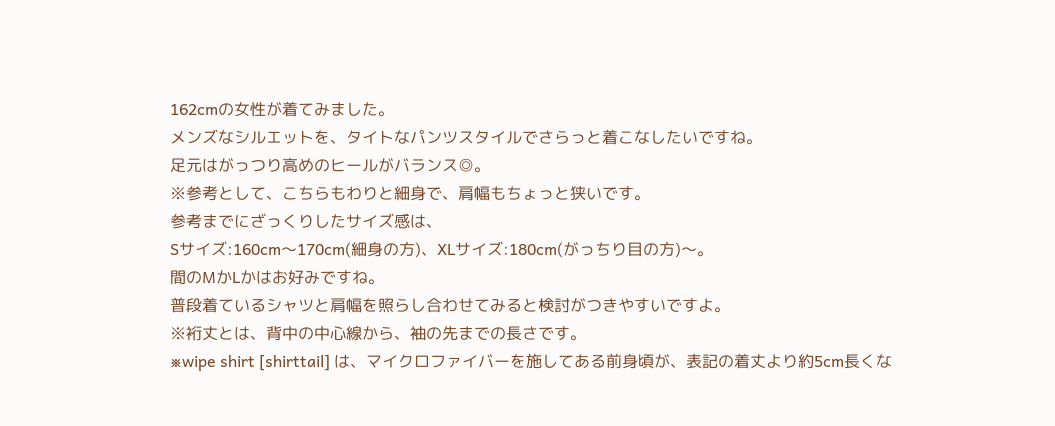162cmの女性が着てみました。
メンズなシルエットを、タイトなパンツスタイルでさらっと着こなしたいですね。
足元はがっつり高めのヒールがバランス◎。
※参考として、こちらもわりと細身で、肩幅もちょっと狭いです。
参考までにざっくりしたサイズ感は、
Sサイズ:160cm〜170cm(細身の方)、XLサイズ:180cm(がっちり目の方)〜。
間のMかLかはお好みですね。
普段着ているシャツと肩幅を照らし合わせてみると検討がつきやすいですよ。
※裄丈とは、背中の中心線から、袖の先までの長さです。
※wipe shirt [shirttail] は、マイクロファイバーを施してある前身頃が、表記の着丈より約5cm長くな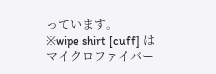っています。
※wipe shirt [cuff] はマイクロファイバー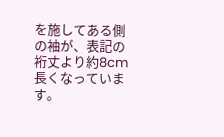を施してある側の袖が、表記の裄丈より約8cm長くなっています。